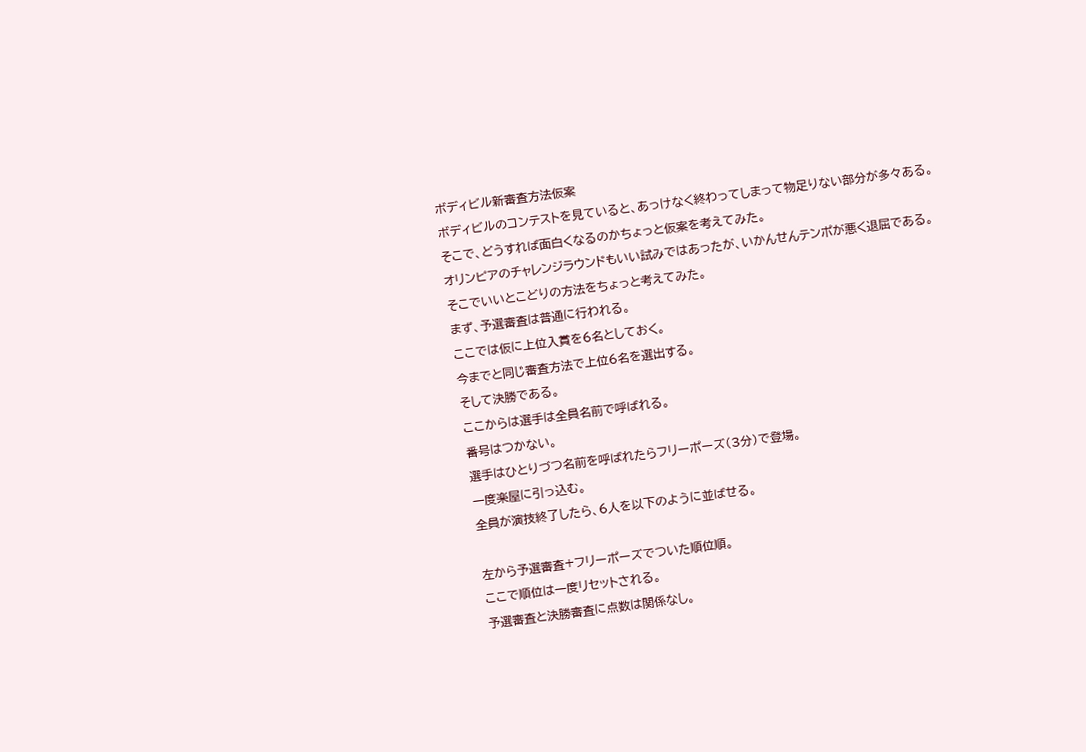ボディビル新審査方法仮案
ボディビルのコンテストを見ていると、あっけなく終わってしまって物足りない部分が多々ある。
そこで、どうすれば面白くなるのかちょっと仮案を考えてみた。
オリンピアのチャレンジラウンドもいい試みではあったが、いかんせんテンポが悪く退屈である。
そこでいいとこどりの方法をちょっと考えてみた。
まず、予選審査は普通に行われる。
ここでは仮に上位入賞を6名としておく。
今までと同じ審査方法で上位6名を選出する。
そして決勝である。
ここからは選手は全員名前で呼ばれる。
番号はつかない。
選手はひとりづつ名前を呼ばれたらフリーポーズ(3分)で登場。
一度楽屋に引っ込む。
全員が演技終了したら、6人を以下のように並ばせる。

左から予選審査+フリーポーズでついた順位順。
ここで順位は一度リセットされる。
予選審査と決勝審査に点数は関係なし。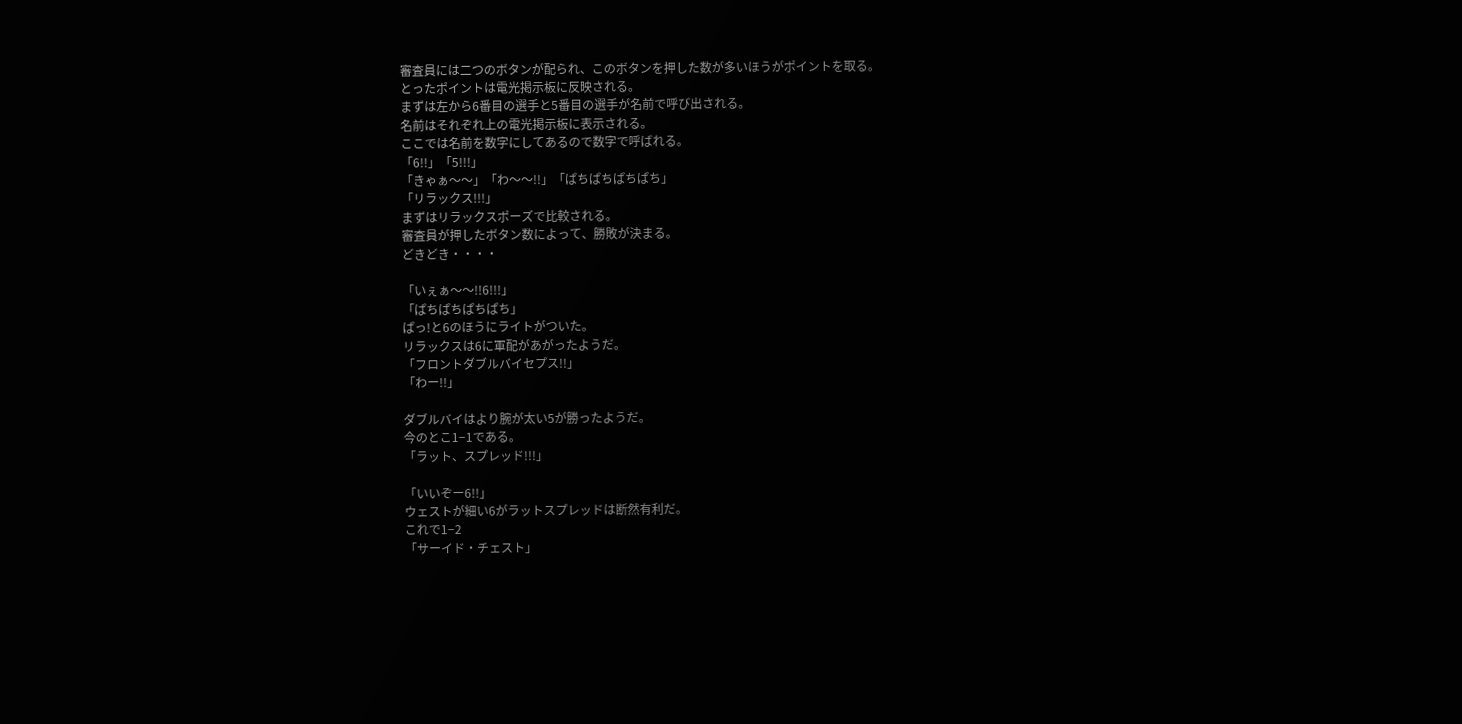審査員には二つのボタンが配られ、このボタンを押した数が多いほうがポイントを取る。
とったポイントは電光掲示板に反映される。
まずは左から6番目の選手と5番目の選手が名前で呼び出される。
名前はそれぞれ上の電光掲示板に表示される。
ここでは名前を数字にしてあるので数字で呼ばれる。
「6!!」「5!!!」
「きゃぁ〜〜」「わ〜〜!!」「ぱちぱちぱちぱち」
「リラックス!!!」
まずはリラックスポーズで比較される。
審査員が押したボタン数によって、勝敗が決まる。
どきどき・・・・

「いぇぁ〜〜!!6!!!」
「ぱちぱちぱちぱち」
ぱっ!と6のほうにライトがついた。
リラックスは6に軍配があがったようだ。
「フロントダブルバイセプス!!」
「わー!!」

ダブルバイはより腕が太い5が勝ったようだ。
今のとこ1−1である。
「ラット、スプレッド!!!」

「いいぞー6!!」
ウェストが細い6がラットスプレッドは断然有利だ。
これで1−2
「サーイド・チェスト」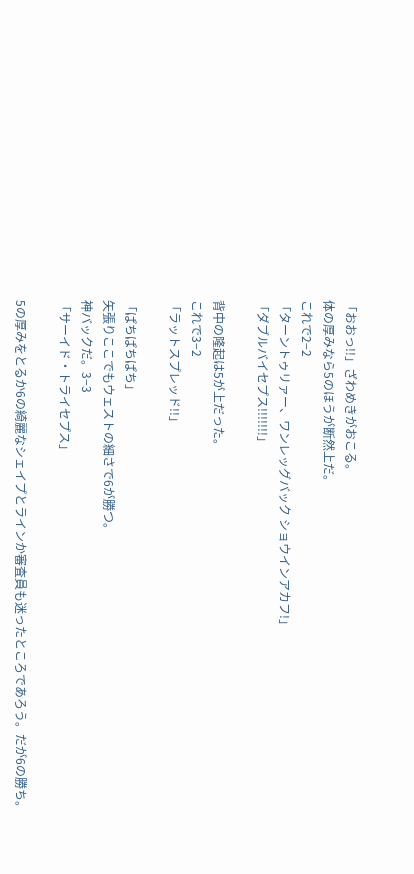「おおっ!!」ざわめきがおこる。
体の厚みなら5のほうが断然上だ。
これで2−2
「ターントゥリァー、ワンレッグバック ショウインアカフ!」
「ダブルバイセプス!!!!!!!」

背中の隆起は5が上だった。
これで3−2
「ラットスプレッド!!」

「ぱちぱちぱち」
矢張りここでもウェストの細さで6が勝つ。
神バックだ。3−3
「サーイド・トライセプス」

5の厚みをとるか6の綺麗なシェイプとラインか審査員も迷ったところであろう。だが6の勝ち。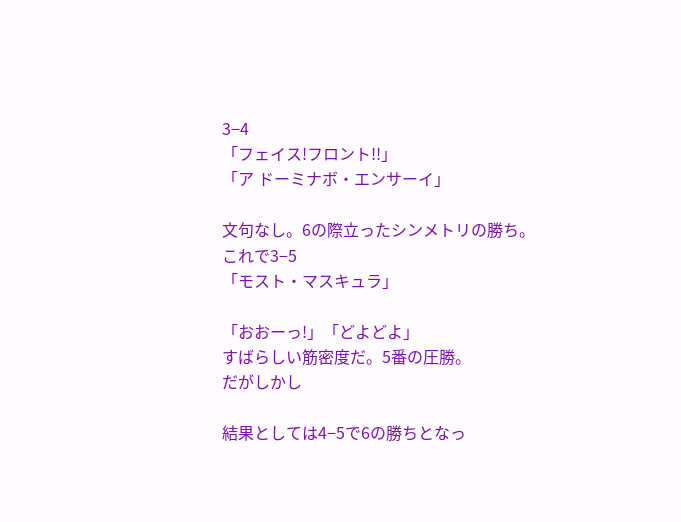3−4
「フェイス!フロント!!」
「ア ドーミナボ・エンサーイ」

文句なし。6の際立ったシンメトリの勝ち。
これで3−5
「モスト・マスキュラ」

「おおーっ!」「どよどよ」
すばらしい筋密度だ。5番の圧勝。
だがしかし

結果としては4−5で6の勝ちとなっ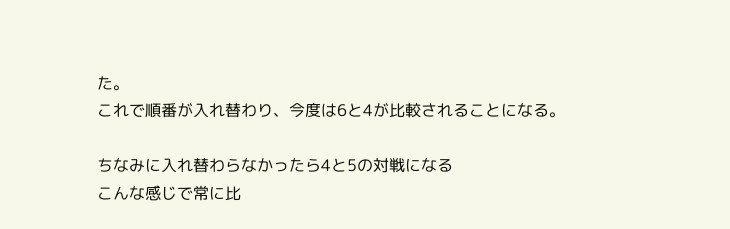た。
これで順番が入れ替わり、今度は6と4が比較されることになる。

ちなみに入れ替わらなかったら4と5の対戦になる
こんな感じで常に比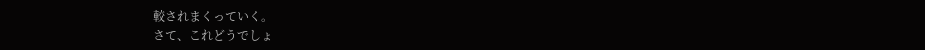較されまくっていく。
さて、これどうでしょ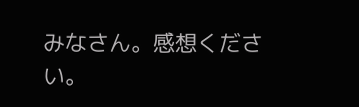みなさん。感想ください。